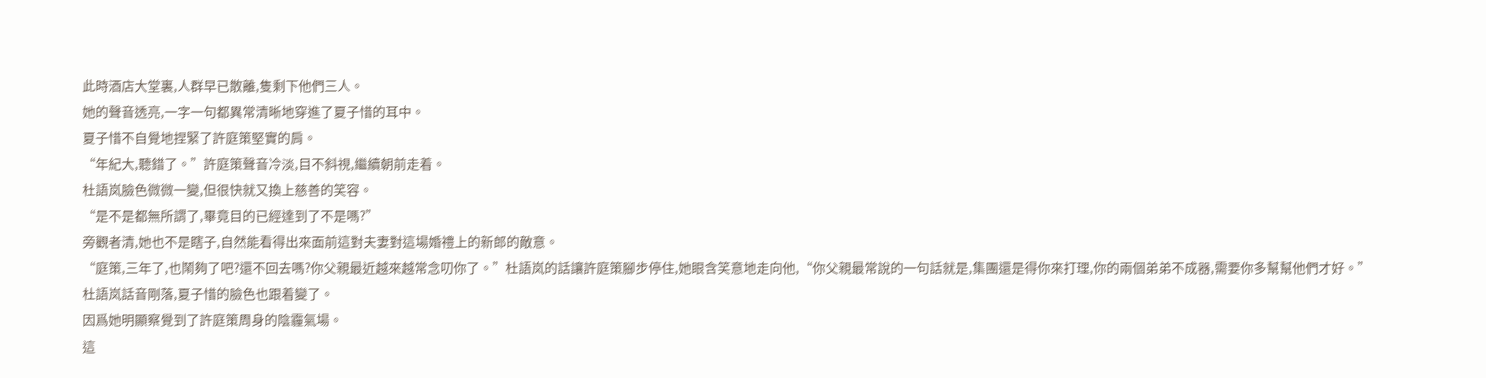此時酒店大堂裏,人群早已散離,隻剩下他們三人。
她的聲音透亮,一字一句都異常清晰地穿進了夏子惜的耳中。
夏子惜不自覺地捏緊了許庭策堅實的肩。
“年紀大,聽錯了。”許庭策聲音冷淡,目不斜視,繼續朝前走着。
杜語岚臉色微微一變,但很快就又換上慈善的笑容。
“是不是都無所謂了,畢竟目的已經達到了不是嗎?”
旁觀者清,她也不是瞎子,自然能看得出來面前這對夫妻對這場婚禮上的新郎的敵意。
“庭策,三年了,也鬧夠了吧?還不回去嗎?你父親最近越來越常念叨你了。”杜語岚的話讓許庭策腳步停住,她眼含笑意地走向他,“你父親最常說的一句話就是,集團還是得你來打理,你的兩個弟弟不成器,需要你多幫幫他們才好。”
杜語岚話音剛落,夏子惜的臉色也跟着變了。
因爲她明顯察覺到了許庭策周身的陰霾氣場。
這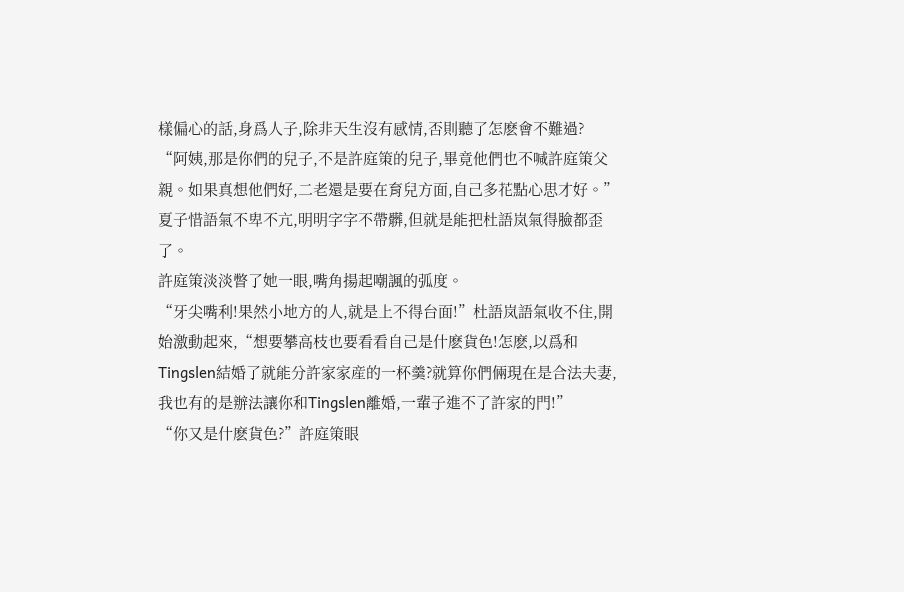樣偏心的話,身爲人子,除非天生沒有感情,否則聽了怎麽會不難過?
“阿姨,那是你們的兒子,不是許庭策的兒子,畢竟他們也不喊許庭策父親。如果真想他們好,二老還是要在育兒方面,自己多花點心思才好。”
夏子惜語氣不卑不亢,明明字字不帶髒,但就是能把杜語岚氣得臉都歪了。
許庭策淡淡瞥了她一眼,嘴角揚起嘲諷的弧度。
“牙尖嘴利!果然小地方的人,就是上不得台面!”杜語岚語氣收不住,開始激動起來,“想要攀高枝也要看看自己是什麽貨色!怎麽,以爲和Tingslen結婚了就能分許家家産的一杯羹?就算你們倆現在是合法夫妻,我也有的是辦法讓你和Tingslen離婚,一輩子進不了許家的門!”
“你又是什麽貨色?”許庭策眼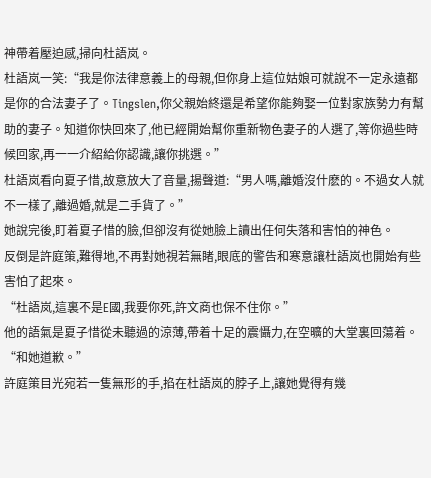神帶着壓迫感,掃向杜語岚。
杜語岚一笑:“我是你法律意義上的母親,但你身上這位姑娘可就說不一定永遠都是你的合法妻子了。Tingslen,你父親始終還是希望你能夠娶一位對家族勢力有幫助的妻子。知道你快回來了,他已經開始幫你重新物色妻子的人選了,等你過些時候回家,再一一介紹給你認識,讓你挑選。”
杜語岚看向夏子惜,故意放大了音量,揚聲道:“男人嗎,離婚沒什麽的。不過女人就不一樣了,離過婚,就是二手貨了。”
她說完後,盯着夏子惜的臉,但卻沒有從她臉上讀出任何失落和害怕的神色。
反倒是許庭策,難得地,不再對她視若無睹,眼底的警告和寒意讓杜語岚也開始有些害怕了起來。
“杜語岚,這裏不是E國,我要你死,許文商也保不住你。”
他的語氣是夏子惜從未聽過的涼薄,帶着十足的震懾力,在空曠的大堂裏回蕩着。
“和她道歉。”
許庭策目光宛若一隻無形的手,掐在杜語岚的脖子上,讓她覺得有幾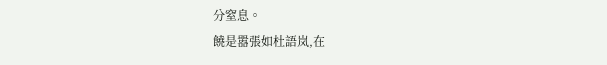分窒息。
饒是嚣張如杜語岚,在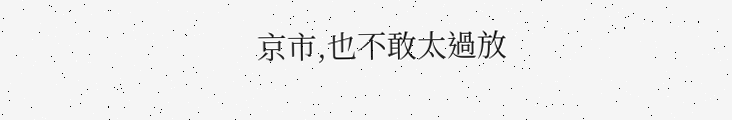京市,也不敢太過放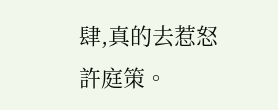肆,真的去惹怒許庭策。